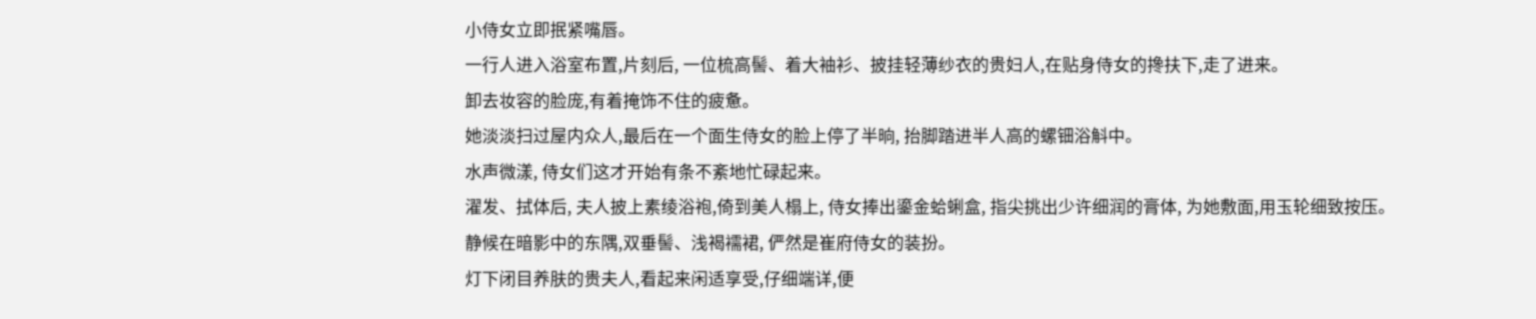小侍女立即抿紧嘴唇。
一行人进入浴室布置,片刻后, 一位梳高髻、着大袖衫、披挂轻薄纱衣的贵妇人,在贴身侍女的搀扶下,走了进来。
卸去妆容的脸庞,有着掩饰不住的疲惫。
她淡淡扫过屋内众人,最后在一个面生侍女的脸上停了半晌, 抬脚踏进半人高的螺钿浴斛中。
水声微漾, 侍女们这才开始有条不紊地忙碌起来。
濯发、拭体后, 夫人披上素绫浴袍,倚到美人榻上, 侍女捧出鎏金蛤蜊盒, 指尖挑出少许细润的膏体, 为她敷面,用玉轮细致按压。
静候在暗影中的东隅,双垂髻、浅褐襦裙, 俨然是崔府侍女的装扮。
灯下闭目养肤的贵夫人,看起来闲适享受,仔细端详,便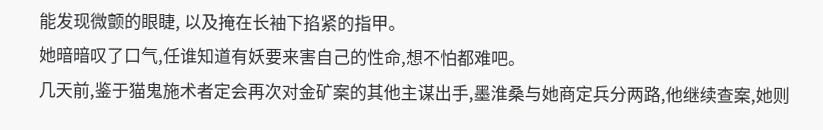能发现微颤的眼睫, 以及掩在长袖下掐紧的指甲。
她暗暗叹了口气,任谁知道有妖要来害自己的性命,想不怕都难吧。
几天前,鉴于猫鬼施术者定会再次对金矿案的其他主谋出手,墨淮桑与她商定兵分两路,他继续查案,她则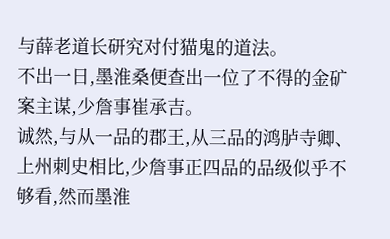与薛老道长研究对付猫鬼的道法。
不出一日,墨淮桑便查出一位了不得的金矿案主谋,少詹事崔承吉。
诚然,与从一品的郡王,从三品的鸿胪寺卿、上州刺史相比,少詹事正四品的品级似乎不够看,然而墨淮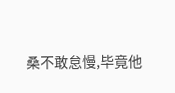桑不敢怠慢,毕竟他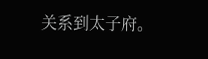关系到太子府。